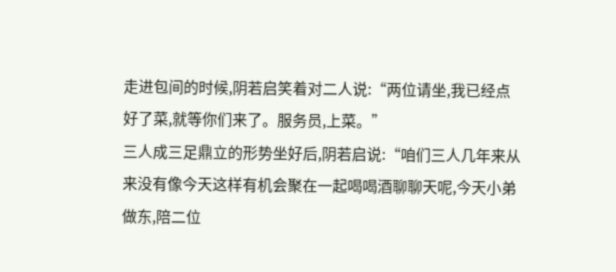走进包间的时候,阴若启笑着对二人说:“两位请坐,我已经点好了菜,就等你们来了。服务员,上菜。”
三人成三足鼎立的形势坐好后,阴若启说:“咱们三人几年来从来没有像今天这样有机会聚在一起喝喝酒聊聊天呢,今天小弟做东,陪二位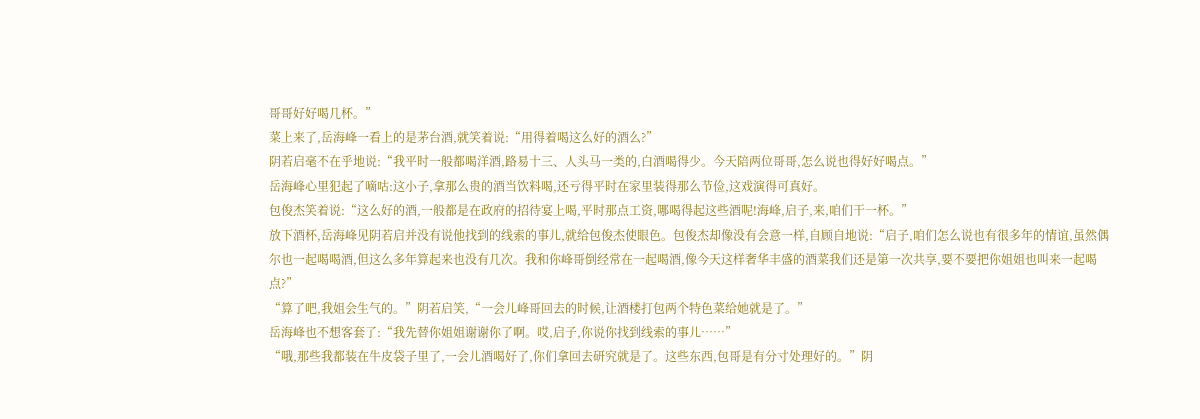哥哥好好喝几杯。”
菜上来了,岳海峰一看上的是茅台酒,就笑着说:“用得着喝这么好的酒么?”
阴若启毫不在乎地说:“我平时一般都喝洋酒,路易十三、人头马一类的,白酒喝得少。今天陪两位哥哥,怎么说也得好好喝点。”
岳海峰心里犯起了嘀咕:这小子,拿那么贵的酒当饮料喝,还亏得平时在家里装得那么节俭,这戏演得可真好。
包俊杰笑着说:“这么好的酒,一般都是在政府的招待宴上喝,平时那点工资,哪喝得起这些酒呢!海峰,启子,来,咱们干一杯。”
放下酒杯,岳海峰见阴若启并没有说他找到的线索的事儿,就给包俊杰使眼色。包俊杰却像没有会意一样,自顾自地说:“启子,咱们怎么说也有很多年的情谊,虽然偶尔也一起喝喝酒,但这么多年算起来也没有几次。我和你峰哥倒经常在一起喝酒,像今天这样奢华丰盛的酒菜我们还是第一次共享,要不要把你姐姐也叫来一起喝点?”
“算了吧,我姐会生气的。”阴若启笑,“一会儿峰哥回去的时候,让酒楼打包两个特色菜给她就是了。”
岳海峰也不想客套了:“我先替你姐姐谢谢你了啊。哎,启子,你说你找到线索的事儿……”
“哦,那些我都装在牛皮袋子里了,一会儿酒喝好了,你们拿回去研究就是了。这些东西,包哥是有分寸处理好的。”阴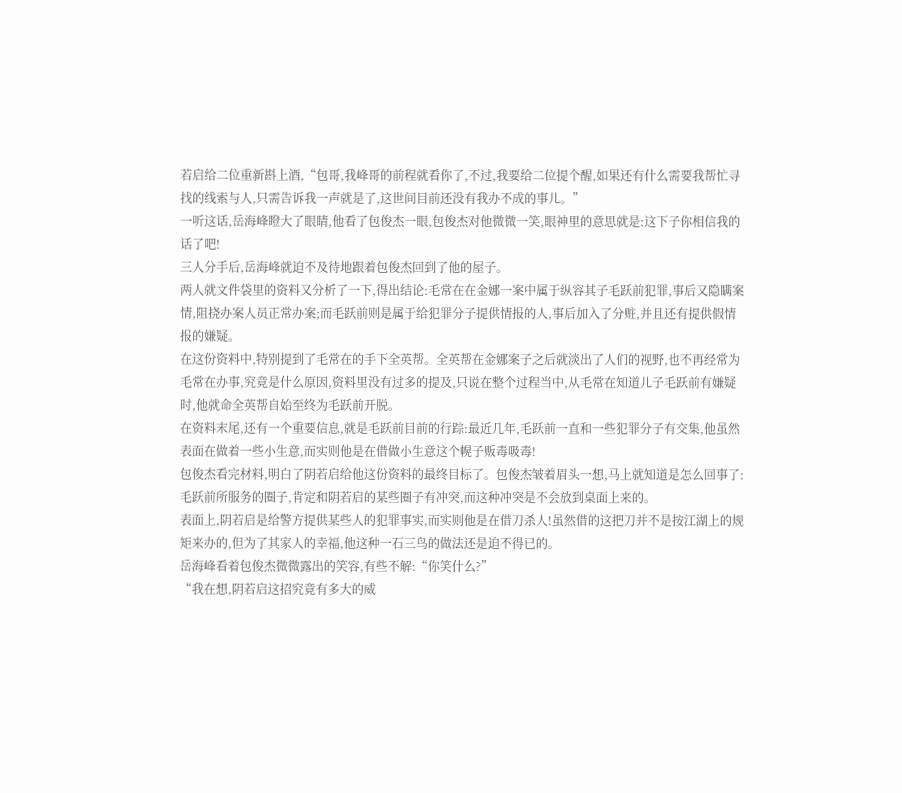若启给二位重新斟上酒,“包哥,我峰哥的前程就看你了,不过,我要给二位提个醒,如果还有什么需要我帮忙寻找的线索与人,只需告诉我一声就是了,这世间目前还没有我办不成的事儿。”
一听这话,岳海峰瞪大了眼睛,他看了包俊杰一眼,包俊杰对他微微一笑,眼神里的意思就是:这下子你相信我的话了吧!
三人分手后,岳海峰就迫不及待地跟着包俊杰回到了他的屋子。
两人就文件袋里的资料又分析了一下,得出结论:毛常在在金娜一案中属于纵容其子毛跃前犯罪,事后又隐瞒案情,阻挠办案人员正常办案;而毛跃前则是属于给犯罪分子提供情报的人,事后加入了分赃,并且还有提供假情报的嫌疑。
在这份资料中,特别提到了毛常在的手下全英帮。全英帮在金娜案子之后就淡出了人们的视野,也不再经常为毛常在办事,究竟是什么原因,资料里没有过多的提及,只说在整个过程当中,从毛常在知道儿子毛跃前有嫌疑时,他就命全英帮自始至终为毛跃前开脱。
在资料末尾,还有一个重要信息,就是毛跃前目前的行踪:最近几年,毛跃前一直和一些犯罪分子有交集,他虽然表面在做着一些小生意,而实则他是在借做小生意这个幌子贩毒吸毒!
包俊杰看完材料,明白了阴若启给他这份资料的最终目标了。包俊杰皱着眉头一想,马上就知道是怎么回事了:毛跃前所服务的圈子,肯定和阴若启的某些圈子有冲突,而这种冲突是不会放到桌面上来的。
表面上,阴若启是给警方提供某些人的犯罪事实,而实则他是在借刀杀人!虽然借的这把刀并不是按江湖上的规矩来办的,但为了其家人的幸福,他这种一石三鸟的做法还是迫不得已的。
岳海峰看着包俊杰微微露出的笑容,有些不解:“你笑什么?”
“我在想,阴若启这招究竟有多大的威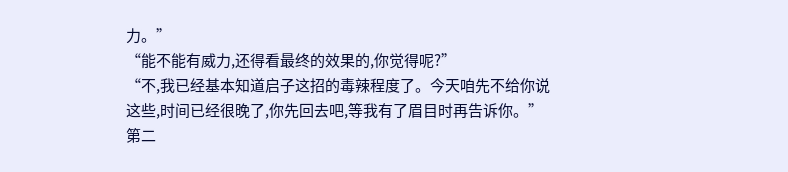力。”
“能不能有威力,还得看最终的效果的,你觉得呢?”
“不,我已经基本知道启子这招的毒辣程度了。今天咱先不给你说这些,时间已经很晚了,你先回去吧,等我有了眉目时再告诉你。”
第二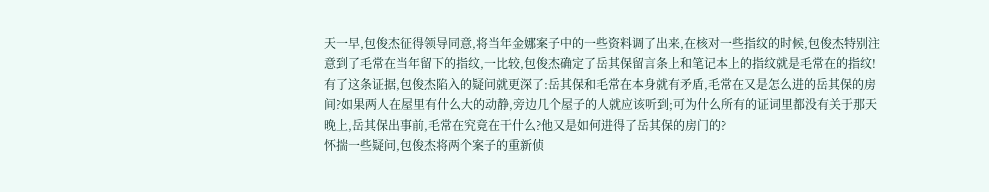天一早,包俊杰征得领导同意,将当年金娜案子中的一些资料调了出来,在核对一些指纹的时候,包俊杰特别注意到了毛常在当年留下的指纹,一比较,包俊杰确定了岳其保留言条上和笔记本上的指纹就是毛常在的指纹!
有了这条证据,包俊杰陷入的疑问就更深了:岳其保和毛常在本身就有矛盾,毛常在又是怎么进的岳其保的房间?如果两人在屋里有什么大的动静,旁边几个屋子的人就应该听到;可为什么所有的证词里都没有关于那天晚上,岳其保出事前,毛常在究竟在干什么?他又是如何进得了岳其保的房门的?
怀揣一些疑问,包俊杰将两个案子的重新侦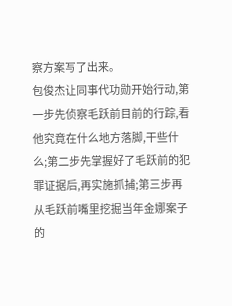察方案写了出来。
包俊杰让同事代功勋开始行动,第一步先侦察毛跃前目前的行踪,看他究竟在什么地方落脚,干些什么;第二步先掌握好了毛跃前的犯罪证据后,再实施抓捕;第三步再从毛跃前嘴里挖掘当年金娜案子的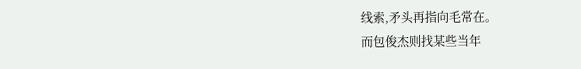线索,矛头再指向毛常在。
而包俊杰则找某些当年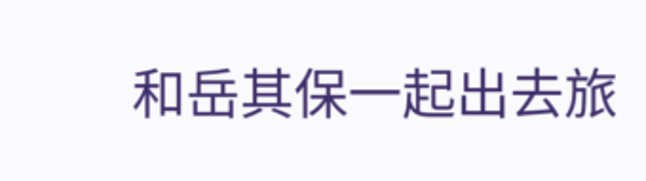和岳其保一起出去旅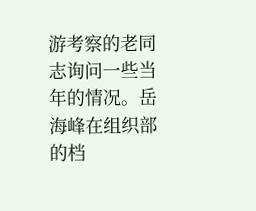游考察的老同志询问一些当年的情况。岳海峰在组织部的档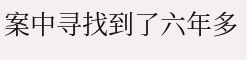案中寻找到了六年多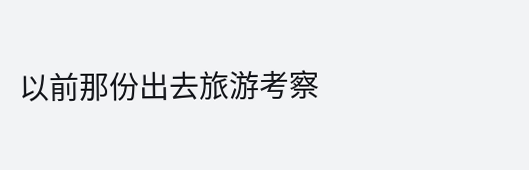以前那份出去旅游考察